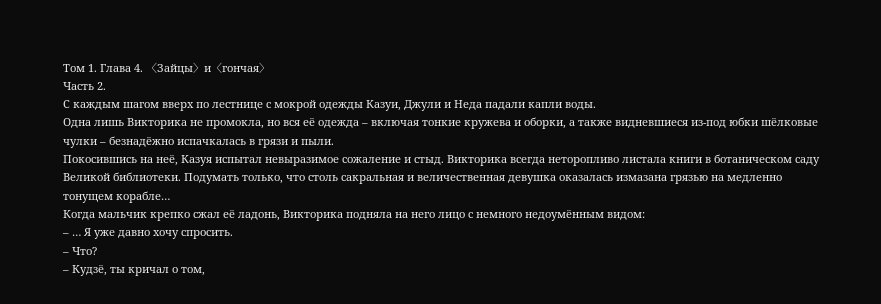Том 1. Глава 4. 〈Зайцы〉и〈гончая〉
Часть 2.
С каждым шагом вверх по лестнице с мокрой одежды Казуи, Джули и Неда падали капли воды.
Одна лишь Викторика не промокла, но вся её одежда – включая тонкие кружева и оборки, а также видневшиеся из-под юбки шёлковые чулки – безнадёжно испачкалась в грязи и пыли.
Покосившись на неё, Казуя испытал невыразимое сожаление и стыд. Викторика всегда неторопливо листала книги в ботаническом саду Великой библиотеки. Подумать только, что столь сакральная и величественная девушка оказалась измазана грязью на медленно тонущем корабле…
Когда мальчик крепко сжал её ладонь, Викторика подняла на него лицо с немного недоумённым видом:
– … Я уже давно хочу спросить.
– Что?
– Кудзё, ты кричал о том,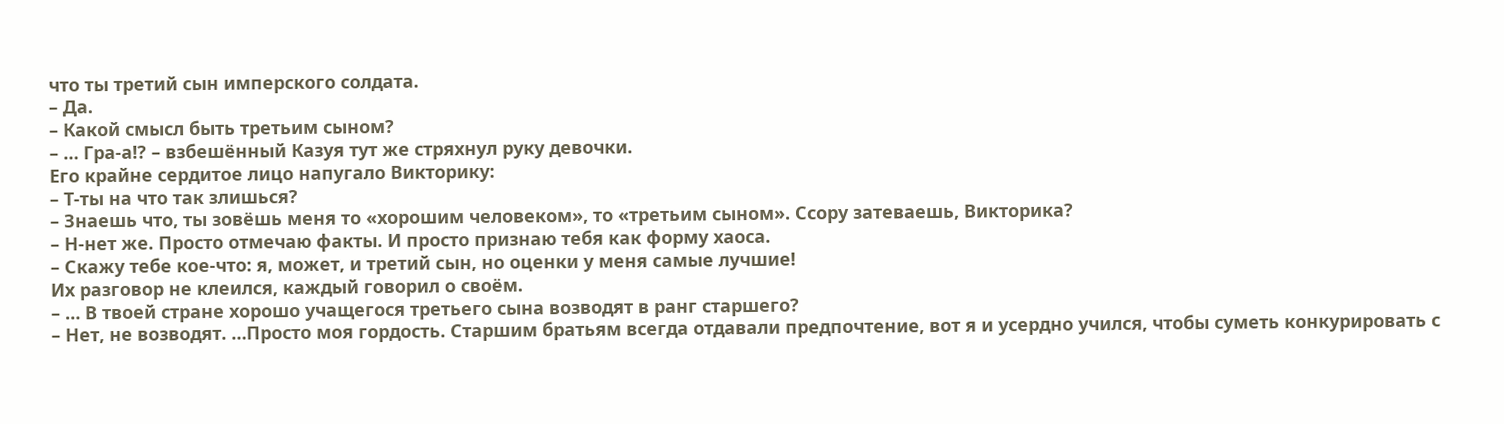что ты третий сын имперского солдата.
– Да.
– Какой смысл быть третьим сыном?
– … Гра-а!? – взбешённый Казуя тут же стряхнул руку девочки.
Его крайне сердитое лицо напугало Викторику:
– Т-ты на что так злишься?
– Знаешь что, ты зовёшь меня то «хорошим человеком», то «третьим сыном». Ссору затеваешь, Викторика?
– Н-нет же. Просто отмечаю факты. И просто признаю тебя как форму хаоса.
– Скажу тебе кое-что: я, может, и третий сын, но оценки у меня самые лучшие!
Их разговор не клеился, каждый говорил о своём.
– … В твоей стране хорошо учащегося третьего сына возводят в ранг старшего?
– Нет, не возводят. …Просто моя гордость. Старшим братьям всегда отдавали предпочтение, вот я и усердно учился, чтобы суметь конкурировать с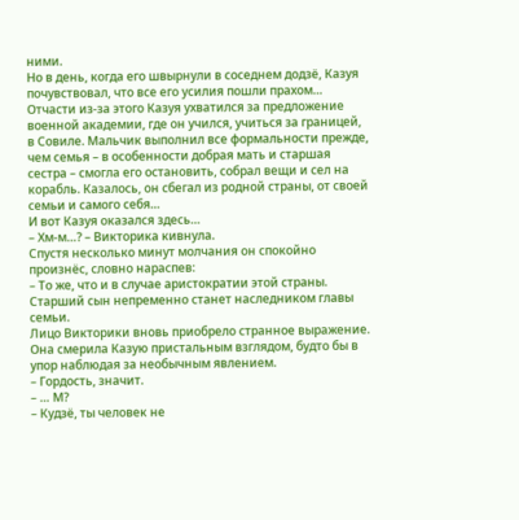ними.
Но в день, когда его швырнули в соседнем додзё, Казуя почувствовал, что все его усилия пошли прахом… Отчасти из-за этого Казуя ухватился за предложение военной академии, где он учился, учиться за границей, в Совиле. Мальчик выполнил все формальности прежде, чем семья – в особенности добрая мать и старшая сестра – смогла его остановить, собрал вещи и сел на корабль. Казалось, он сбегал из родной страны, от своей семьи и самого себя…
И вот Казуя оказался здесь…
– Хм-м…? – Викторика кивнула.
Спустя несколько минут молчания он спокойно произнёс, словно нараспев:
– То же, что и в случае аристократии этой страны. Старший сын непременно станет наследником главы семьи.
Лицо Викторики вновь приобрело странное выражение. Она смерила Казую пристальным взглядом, будто бы в упор наблюдая за необычным явлением.
– Гордость, значит.
– … М?
– Кудзё, ты человек не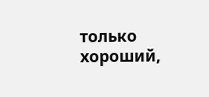только хороший,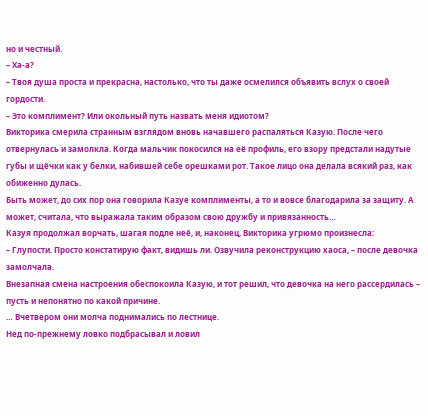но и честный.
– Ха-а?
– Твоя душа проста и прекрасна, настолько, что ты даже осмелился объявить вслух о своей гордости.
– Это комплимент? Или окольный путь назвать меня идиотом?
Викторика смерила странным взглядом вновь начавшего распаляться Казую. После чего отвернулась и замолкла. Когда мальчик покосился на её профиль, его взору предстали надутые губы и щёчки как у белки, набившей себе орешками рот. Такое лицо она делала всякий раз, как обиженно дулась.
Быть может, до сих пор она говорила Казуе комплименты, а то и вовсе благодарила за защиту. А может, считала, что выражала таким образом свою дружбу и привязанность…
Казуя продолжал ворчать, шагая подле неё, и, наконец, Викторика угрюмо произнесла:
– Глупости. Просто констатирую факт, видишь ли. Озвучила реконструкцию хаоса, – после девочка замолчала.
Внезапная смена настроения обеспокоила Казую, и тот решил, что девочка на него рассердилась – пусть и непонятно по какой причине.
… Вчетвером они молча поднимались по лестнице.
Нед по-прежнему ловко подбрасывал и ловил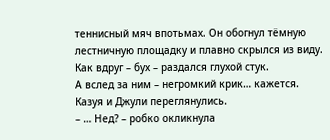теннисный мяч впотьмах. Он обогнул тёмную лестничную площадку и плавно скрылся из виду.
Как вдруг – бух – раздался глухой стук.
А вслед за ним – негромкий крик… кажется.
Казуя и Джули переглянулись.
– … Нед? – робко окликнула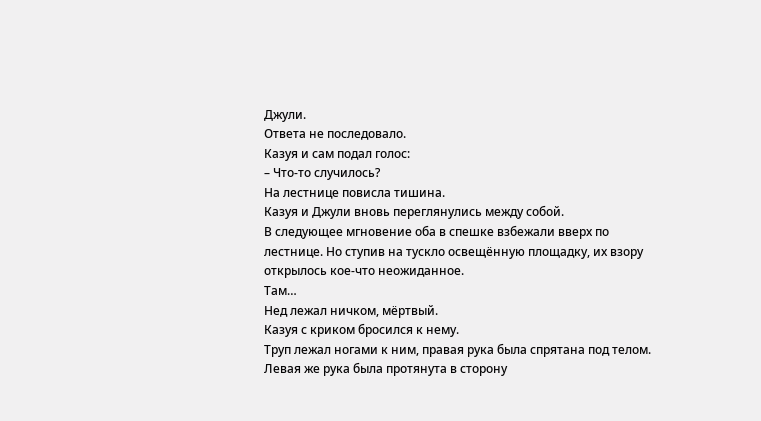Джули.
Ответа не последовало.
Казуя и сам подал голос:
– Что-то случилось?
На лестнице повисла тишина.
Казуя и Джули вновь переглянулись между собой.
В следующее мгновение оба в спешке взбежали вверх по лестнице. Но ступив на тускло освещённую площадку, их взору открылось кое-что неожиданное.
Там…
Нед лежал ничком, мёртвый.
Казуя с криком бросился к нему.
Труп лежал ногами к ним, правая рука была спрятана под телом. Левая же рука была протянута в сторону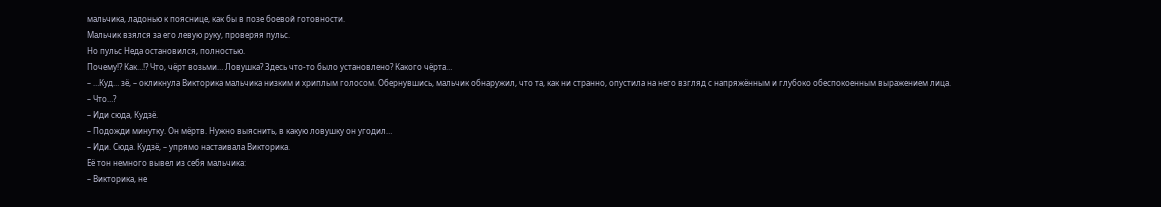мальчика, ладонью к пояснице, как бы в позе боевой готовности.
Мальчик взялся за его левую руку, проверяя пульс.
Но пульс Неда остановился, полностью.
Почему!? Как…!? Что, чёрт возьми… Ловушка? Здесь что-то было установлено? Какого чёрта…
– …Куд… зё, – окликнула Викторика мальчика низким и хриплым голосом. Обернувшись, мальчик обнаружил, что та, как ни странно, опустила на него взгляд с напряжённым и глубоко обеспокоенным выражением лица.
– Что…?
– Иди сюда, Кудзё.
– Подожди минутку. Он мёртв. Нужно выяснить, в какую ловушку он угодил…
– Иди. Сюда. Кудзё, – упрямо настаивала Викторика.
Её тон немного вывел из себя мальчика:
– Викторика, не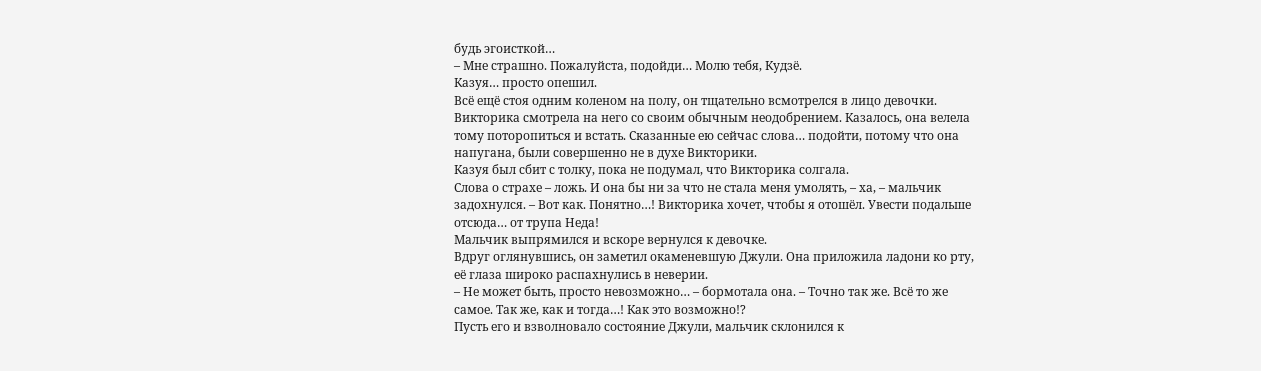будь эгоисткой…
– Мне страшно. Пожалуйста, подойди… Молю тебя, Кудзё.
Казуя… просто опешил.
Всё ещё стоя одним коленом на полу, он тщательно всмотрелся в лицо девочки.
Викторика смотрела на него со своим обычным неодобрением. Казалось, она велела тому поторопиться и встать. Сказанные ею сейчас слова… подойти, потому что она напугана, были совершенно не в духе Викторики.
Казуя был сбит с толку, пока не подумал, что Викторика солгала.
Слова о страхе – ложь. И она бы ни за что не стала меня умолять, – ха, – мальчик задохнулся. – Вот как. Понятно…! Викторика хочет, чтобы я отошёл. Увести подальше отсюда… от трупа Неда!
Мальчик выпрямился и вскоре вернулся к девочке.
Вдруг оглянувшись, он заметил окаменевшую Джули. Она приложила ладони ко рту, её глаза широко распахнулись в неверии.
– Не может быть, просто невозможно… – бормотала она. – Точно так же. Всё то же самое. Так же, как и тогда…! Как это возможно!?
Пусть его и взволновало состояние Джули, мальчик склонился к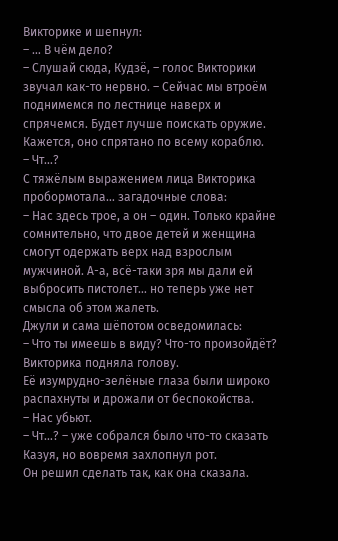Викторике и шепнул:
– … В чём дело?
– Слушай сюда, Кудзё, – голос Викторики звучал как-то нервно. – Сейчас мы втроём поднимемся по лестнице наверх и спрячемся. Будет лучше поискать оружие. Кажется, оно спрятано по всему кораблю.
– Чт…?
С тяжёлым выражением лица Викторика пробормотала… загадочные слова:
– Нас здесь трое, а он – один. Только крайне сомнительно, что двое детей и женщина смогут одержать верх над взрослым мужчиной. А-а, всё-таки зря мы дали ей выбросить пистолет… но теперь уже нет смысла об этом жалеть.
Джули и сама шёпотом осведомилась:
– Что ты имеешь в виду? Что-то произойдёт?
Викторика подняла голову.
Её изумрудно-зелёные глаза были широко распахнуты и дрожали от беспокойства.
– Нас убьют.
– Чт…? – уже собрался было что-то сказать Казуя, но вовремя захлопнул рот.
Он решил сделать так, как она сказала.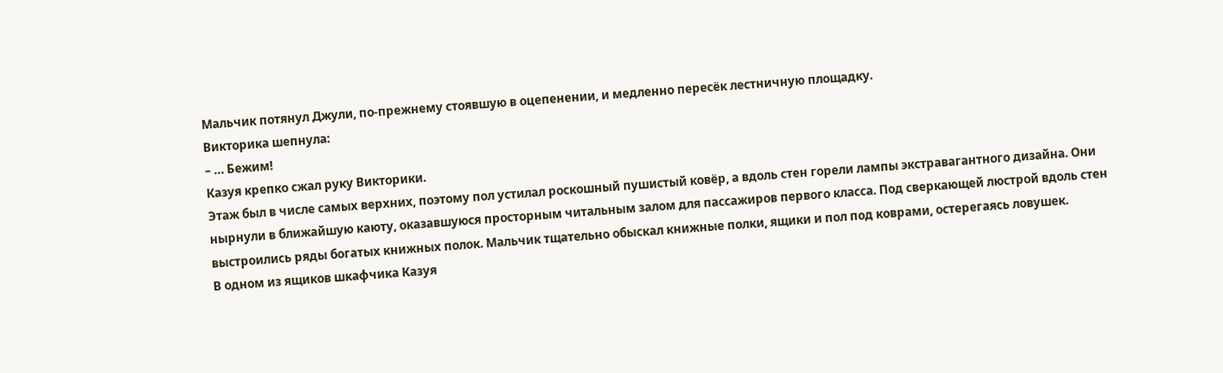Мальчик потянул Джули, по-прежнему стоявшую в оцепенении, и медленно пересёк лестничную площадку.
Викторика шепнула:
– … Бежим!
Казуя крепко сжал руку Викторики.
Этаж был в числе самых верхних, поэтому пол устилал роскошный пушистый ковёр, а вдоль стен горели лампы экстравагантного дизайна. Они нырнули в ближайшую каюту, оказавшуюся просторным читальным залом для пассажиров первого класса. Под сверкающей люстрой вдоль стен выстроились ряды богатых книжных полок. Мальчик тщательно обыскал книжные полки, ящики и пол под коврами, остерегаясь ловушек.
В одном из ящиков шкафчика Казуя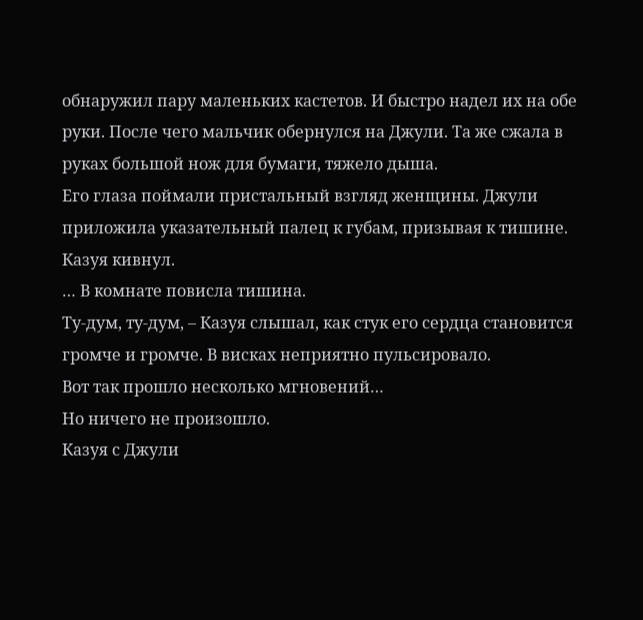обнаружил пару маленьких кастетов. И быстро надел их на обе руки. После чего мальчик обернулся на Джули. Та же сжала в руках большой нож для бумаги, тяжело дыша.
Его глаза поймали пристальный взгляд женщины. Джули приложила указательный палец к губам, призывая к тишине. Казуя кивнул.
… В комнате повисла тишина.
Ту-дум, ту-дум, – Казуя слышал, как стук его сердца становится громче и громче. В висках неприятно пульсировало.
Вот так прошло несколько мгновений…
Но ничего не произошло.
Казуя с Джули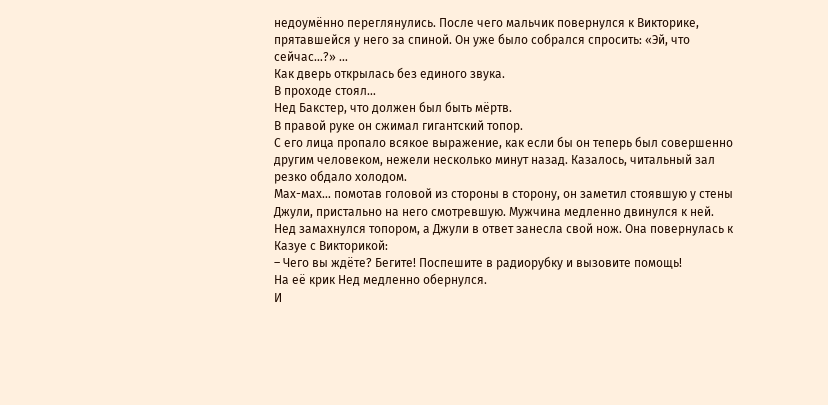недоумённо переглянулись. После чего мальчик повернулся к Викторике, прятавшейся у него за спиной. Он уже было собрался спросить: «Эй, что сейчас…?» …
Как дверь открылась без единого звука.
В проходе стоял…
Нед Бакстер, что должен был быть мёртв.
В правой руке он сжимал гигантский топор.
С его лица пропало всякое выражение, как если бы он теперь был совершенно другим человеком, нежели несколько минут назад. Казалось, читальный зал резко обдало холодом.
Мах-мах… помотав головой из стороны в сторону, он заметил стоявшую у стены Джули, пристально на него смотревшую. Мужчина медленно двинулся к ней. Нед замахнулся топором, а Джули в ответ занесла свой нож. Она повернулась к Казуе с Викторикой:
– Чего вы ждёте? Бегите! Поспешите в радиорубку и вызовите помощь!
На её крик Нед медленно обернулся.
И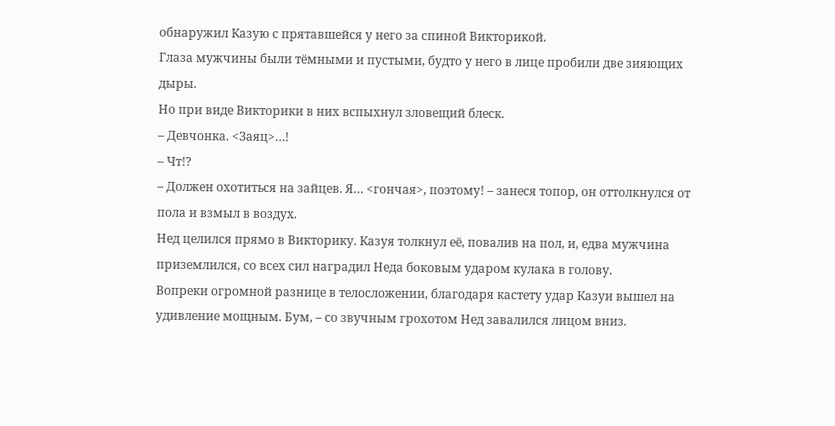обнаружил Казую с прятавшейся у него за спиной Викторикой.
Глаза мужчины были тёмными и пустыми, будто у него в лице пробили две зияющих дыры.
Но при виде Викторики в них вспыхнул зловещий блеск.
– Девчонка. <Заяц>…!
– Чт!?
– Должен охотиться на зайцев. Я… <гончая>, поэтому! – занеся топор, он оттолкнулся от пола и взмыл в воздух.
Нед целился прямо в Викторику. Казуя толкнул её, повалив на пол, и, едва мужчина приземлился, со всех сил наградил Неда боковым ударом кулака в голову.
Вопреки огромной разнице в телосложении, благодаря кастету удар Казуи вышел на удивление мощным. Бум, – со звучным грохотом Нед завалился лицом вниз.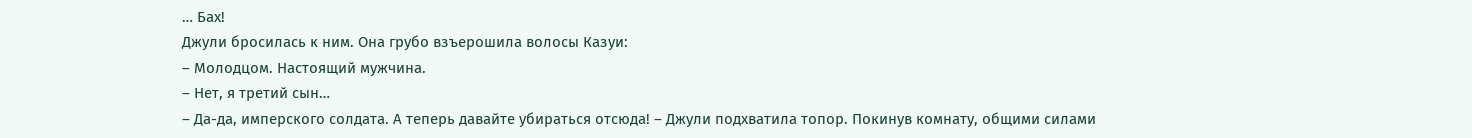… Бах!
Джули бросилась к ним. Она грубо взъерошила волосы Казуи:
– Молодцом. Настоящий мужчина.
– Нет, я третий сын…
– Да-да, имперского солдата. А теперь давайте убираться отсюда! – Джули подхватила топор. Покинув комнату, общими силами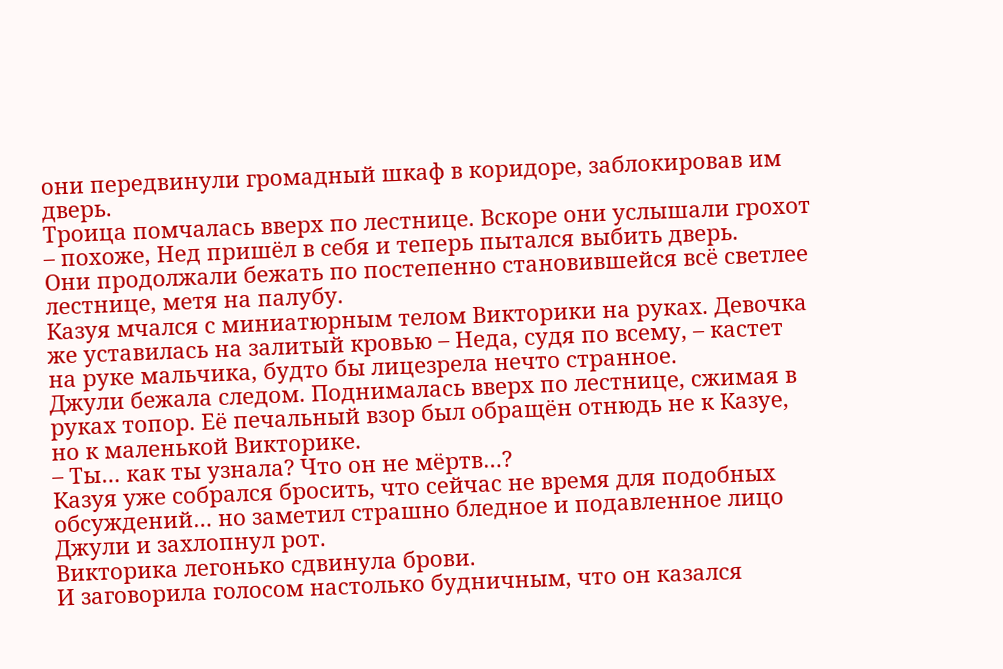они передвинули громадный шкаф в коридоре, заблокировав им дверь.
Троица помчалась вверх по лестнице. Вскоре они услышали грохот – похоже, Нед пришёл в себя и теперь пытался выбить дверь.
Они продолжали бежать по постепенно становившейся всё светлее лестнице, метя на палубу.
Казуя мчался с миниатюрным телом Викторики на руках. Девочка же уставилась на залитый кровью – Неда, судя по всему, – кастет на руке мальчика, будто бы лицезрела нечто странное.
Джули бежала следом. Поднималась вверх по лестнице, сжимая в руках топор. Её печальный взор был обращён отнюдь не к Казуе, но к маленькой Викторике.
– Ты… как ты узнала? Что он не мёртв…?
Казуя уже собрался бросить, что сейчас не время для подобных обсуждений… но заметил страшно бледное и подавленное лицо Джули и захлопнул рот.
Викторика легонько сдвинула брови.
И заговорила голосом настолько будничным, что он казался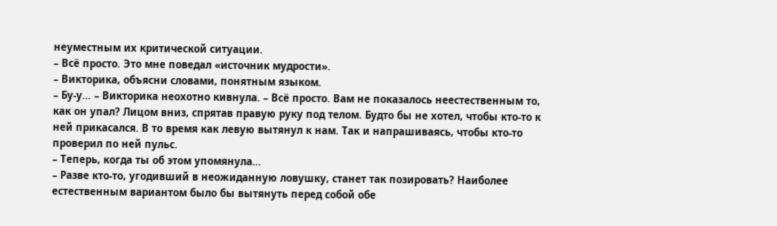неуместным их критической ситуации.
– Всё просто. Это мне поведал «источник мудрости».
– Викторика, объясни словами, понятным языком.
– Бу-у… – Викторика неохотно кивнула. – Всё просто. Вам не показалось неестественным то, как он упал? Лицом вниз, спрятав правую руку под телом. Будто бы не хотел, чтобы кто-то к ней прикасался. В то время как левую вытянул к нам. Так и напрашиваясь, чтобы кто-то проверил по ней пульс.
– Теперь, когда ты об этом упомянула…
– Разве кто-то, угодивший в неожиданную ловушку, станет так позировать? Наиболее естественным вариантом было бы вытянуть перед собой обе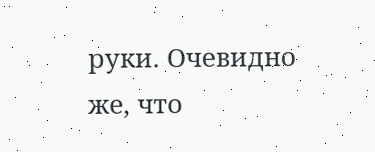руки. Очевидно же, что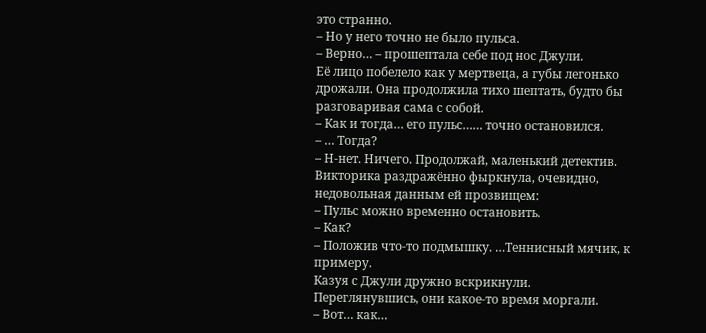это странно.
– Но у него точно не было пульса.
– Верно… – прошептала себе под нос Джули.
Её лицо побелело как у мертвеца, а губы легонько дрожали. Она продолжила тихо шептать, будто бы разговаривая сама с собой.
– Как и тогда… его пульс…… точно остановился.
– … Тогда?
– Н-нет. Ничего. Продолжай, маленький детектив.
Викторика раздражённо фыркнула, очевидно, недовольная данным ей прозвищем:
– Пульс можно временно остановить.
– Как?
– Положив что-то подмышку. …Теннисный мячик, к примеру.
Казуя с Джули дружно вскрикнули.
Переглянувшись, они какое-то время моргали.
– Вот… как…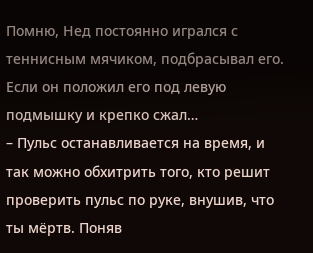Помню, Нед постоянно игрался с теннисным мячиком, подбрасывал его. Если он положил его под левую подмышку и крепко сжал…
– Пульс останавливается на время, и так можно обхитрить того, кто решит проверить пульс по руке, внушив, что ты мёртв. Поняв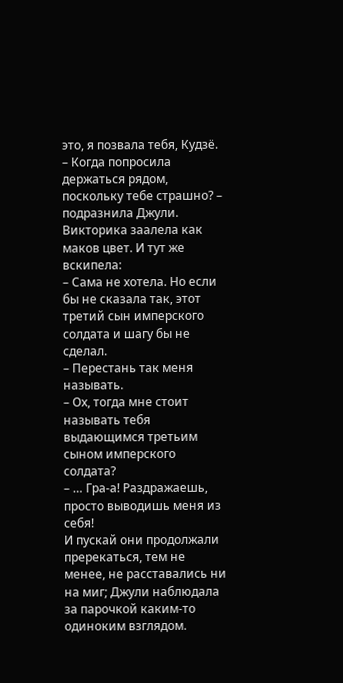это, я позвала тебя, Кудзё.
– Когда попросила держаться рядом, поскольку тебе страшно? – подразнила Джули.
Викторика заалела как маков цвет. И тут же вскипела:
– Сама не хотела. Но если бы не сказала так, этот третий сын имперского солдата и шагу бы не сделал.
– Перестань так меня называть.
– Ох, тогда мне стоит называть тебя выдающимся третьим сыном имперского солдата?
– … Гра-а! Раздражаешь, просто выводишь меня из себя!
И пускай они продолжали пререкаться, тем не менее, не расставались ни на миг; Джули наблюдала за парочкой каким-то одиноким взглядом.